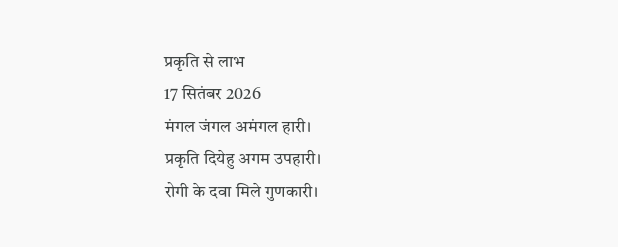प्रकृति से लाभ
17 सितंबर 2026
मंगल जंगल अमंगल हारी।
प्रकृति दियेहु अगम उपहारी।
रोगी के दवा मिले गुणकारी।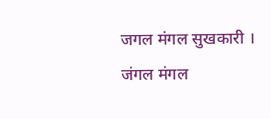जगल मंगल सुखकारी ।
जंगल मंगल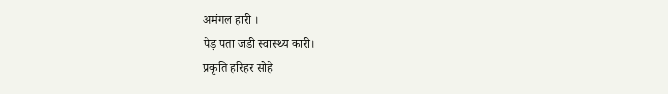अमंगल हारी ।
पेड़ पता जडी स्वास्थ्य कारी।
प्रकृति हरिहर सोहे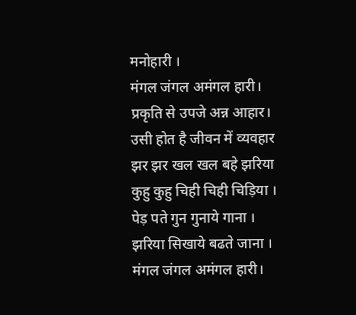मनोहारी ।
मंगल जंगल अमंगल हारी।
प्रकृति से उपजे अन्न आहार।
उसी होत है जीवन में व्यवहार
झर झर खल खल बहे झरिया
कुहु कुहु चिही चिही चिड़िया ।
पेड़ पते गुन गुनाये गाना ।
झरिया सिखाये बढते जाना ।
मंगल जंगल अमंगल हारी।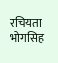रचियता
भोगसिह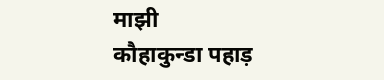माझी
कौहाकुन्डा पहाड़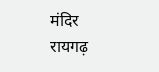मंदिर रायगढ़